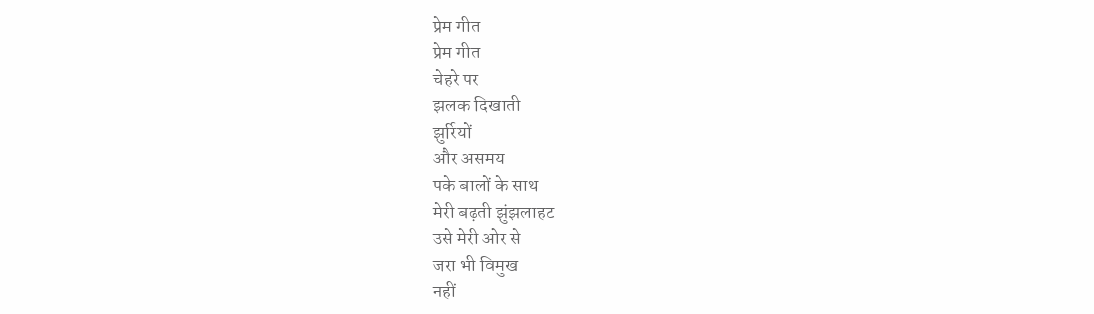प्रेम गीत
प्रेम गीत
चेहरे पर
झलक दिखाती
झुर्रियों
और असमय
पके बालों के साथ
मेरी बढ़ती झुंझलाहट
उसे मेरी ओर से
जरा भी विमुख
नहीं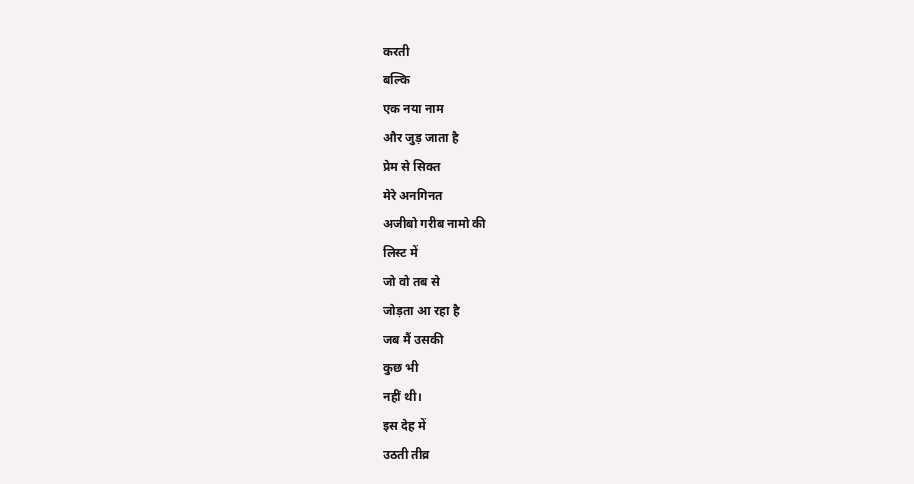करती
बल्कि
एक नया नाम
और जुड़ जाता है
प्रेम से सिक्त
मेरे अनगिनत
अजीबो गरीब नामो की
लिस्ट में
जो वो तब से
जोड़ता आ रहा है
जब मैं उसकी
कुछ भी
नहीं थी।
इस देह में
उठती तीव्र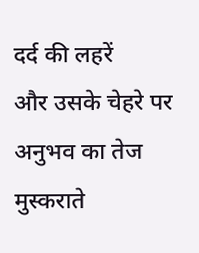दर्द की लहरें
और उसके चेहरे पर
अनुभव का तेज
मुस्कराते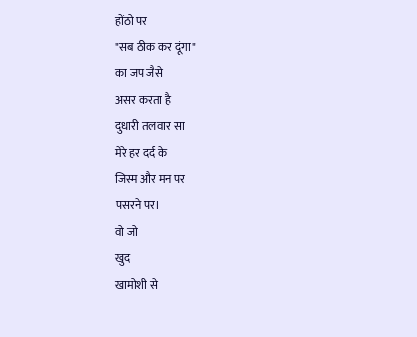होंठो पर
"सब ठीक कर दूंगा"
का जप जैसे
असर करता है
दुधारी तलवार सा
मेरे हर दर्द के
जिस्म और मन पर
पसरने पर।
वो जो
खुद
खामोशी से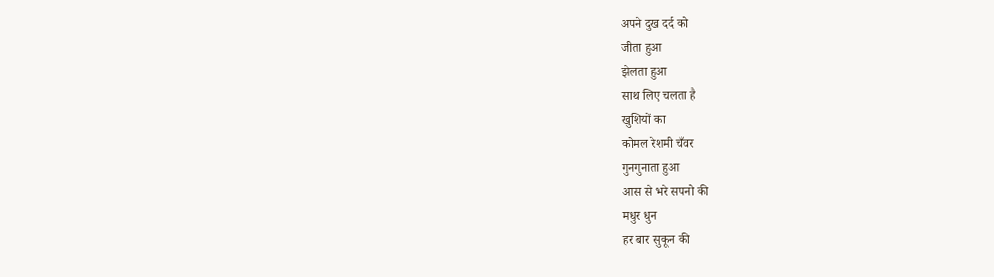अपने दुख दर्द को
जीता हुआ
झेलता हुआ
साथ लिए चलता है
खुशियों का
कोमल रेशमी चँवर
गुनगुनाता हुआ
आस से भरे सपनो की
मधुर धुन
हर बार सुकून की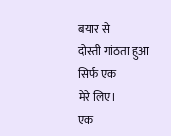बयार से
दोस्ती गांठता हुआ
सिर्फ एक
मेरे लिए।
एक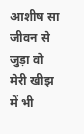आशीष सा
जीवन से जुड़ा वो
मेरी खीझ में भी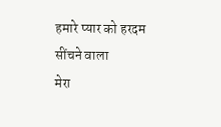हमारे प्यार को हरदम
सींचने वाला
मेरा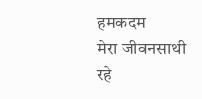हमकदम
मेरा जीवनसाथी
रहे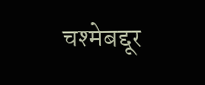चश्मेबद्दूर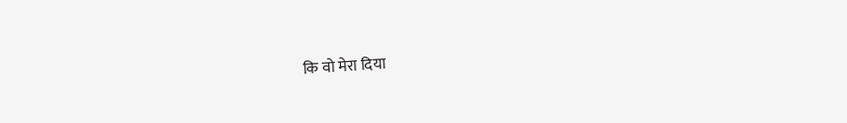कि वो मेरा दिया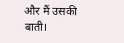और मैं उसकी
बाती।